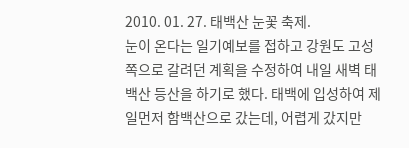2010. 01. 27. 태백산 눈꽃 축제.
눈이 온다는 일기예보를 접하고 강원도 고성쪽으로 갈려던 계획을 수정하여 내일 새벽 태백산 등산을 하기로 했다. 태백에 입성하여 제일먼저 함백산으로 갔는데, 어렵게 갔지만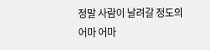정말 사람이 날려갈 정도의 어마 어마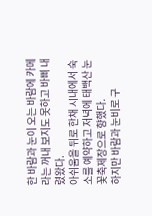한 바람과 눈이 오는 바람에 카메라는 꺼내 보지도 못하고 바삐 내렸왔다.
아쉬움을 뒤로 한채 시내에서 숙소를 예약하고 저녁에 태백산 눈꽃축제장으로 향했다.
하지만 바람과 눈비로 구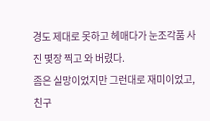경도 제대로 못하고 헤매다가 눈조각품 사진 몇장 찍고 와 버렸다.
좀은 실망이었지만 그런대로 재미이었고, 친구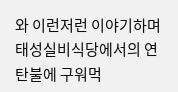와 이런저런 이야기하며 태성실비식당에서의 연탄불에 구워먹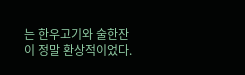는 한우고기와 술한잔이 정말 환상적이었다.